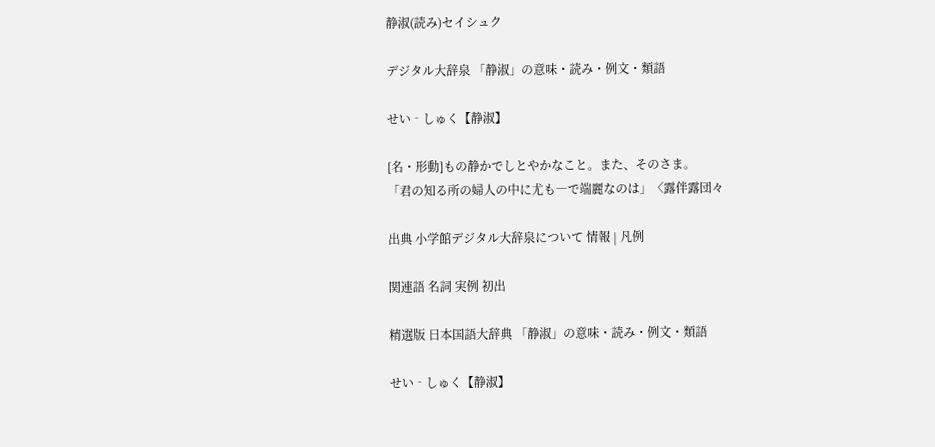静淑(読み)セイシュク

デジタル大辞泉 「静淑」の意味・読み・例文・類語

せい‐しゅく【静淑】

[名・形動]もの静かでしとやかなこと。また、そのさま。
「君の知る所の婦人の中に尤も―で端麗なのは」〈露伴露団々

出典 小学館デジタル大辞泉について 情報 | 凡例

関連語 名詞 実例 初出

精選版 日本国語大辞典 「静淑」の意味・読み・例文・類語

せい‐しゅく【静淑】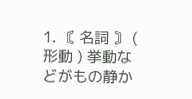1. 〘 名詞 〙 ( 形動 ) 挙動などがもの静か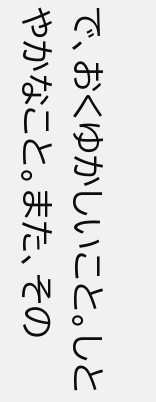で、おくゆかしいこと。しとやかなこと。また、その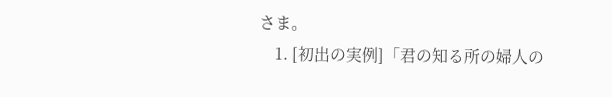さま。
    1. [初出の実例]「君の知る所の婦人の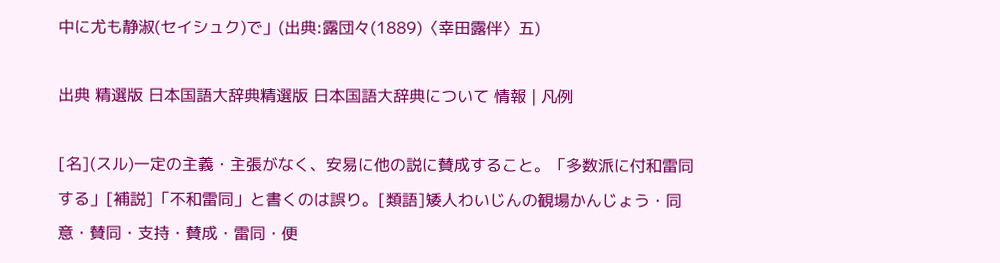中に尤も静淑(セイシュク)で」(出典:露団々(1889)〈幸田露伴〉五)

出典 精選版 日本国語大辞典精選版 日本国語大辞典について 情報 | 凡例

[名](スル)一定の主義・主張がなく、安易に他の説に賛成すること。「多数派に付和雷同する」[補説]「不和雷同」と書くのは誤り。[類語]矮人わいじんの観場かんじょう・同意・賛同・支持・賛成・雷同・便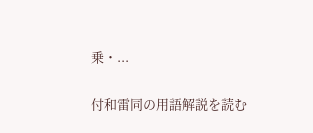乗・...

付和雷同の用語解説を読む